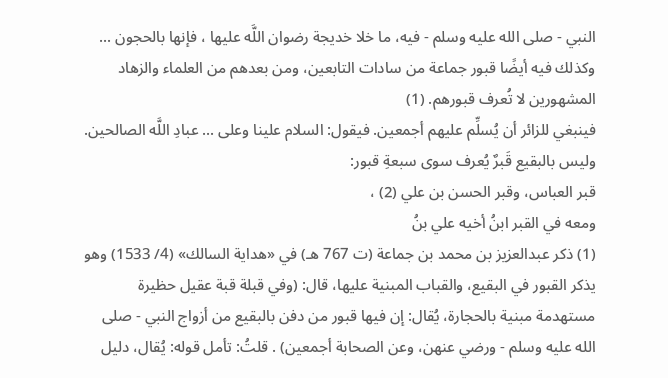النبي - صلى الله عليه وسلم - فيه، ما خلا خديجة رضوان اللَّه عليها ، فإنها بالحجون ... وكذلك فيه أيضًا قبور جماعة من سادات التابعين، ومن بعدهم من العلماء والزهاد المشهورين لا تُعرف قبورهم. (1)
فينبغي للزائر أن يُسلِّم عليهم أجمعين. فيقول: السلام علينا وعلى ... عبادِ اللَّه الصالحين.
وليس بالبقيع قَبرٌ يُعرف سوى سبعةِ قبور:
قبر العباس، وقبر الحسن بن علي (2) ،
ومعه في القبر ابنُ أخيه علي بنُ
(1) ذكر عبدالعزيز بن محمد بن جماعة (ت 767 هـ) في «هداية السالك» (4/ 1533) وهو يذكر القبور في البقيع، والقباب المبنية عليها، قال: (وفي قبلة قبة عقيل حظيرة مستهدمة مبنية بالحجارة، يُقال: إن فيها قبور من دفن بالبقيع من أزواج النبي - صلى الله عليه وسلم - ورضي عنهن، وعن الصحابة أجمعين) . قلتُ: تأمل قوله: يُقال، دليل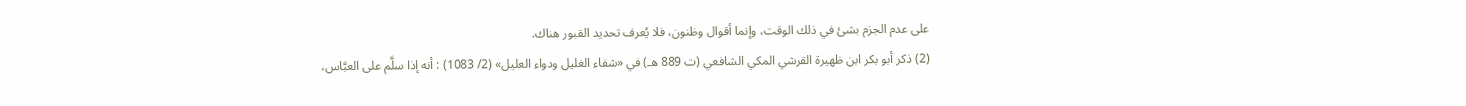على عدم الجزم بشئ في ذلك الوقت، وإنما أقوال وظنون، فلا يُعرف تحديد القبور هناك.
(2) ذكر أبو بكر ابن ظهيرة القرشي المكي الشافعي (ت 889 هـ) في «شفاء الغليل ودواء العليل» (2/ 1083) : أنه إذا سلَّم على العبَّاس،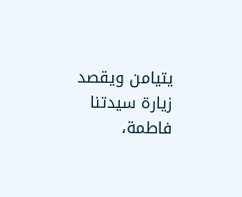يتيامن ويقصد زيارة سيدتنا فاطمة،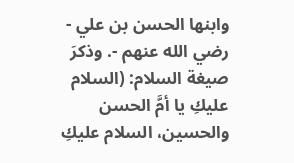وابنها الحسن بن علي - رضي الله عنهم -. وذكرَ صيغة السلام: (السلام عليكِ يا أمَّ الحسن والحسين، السلام عليكِ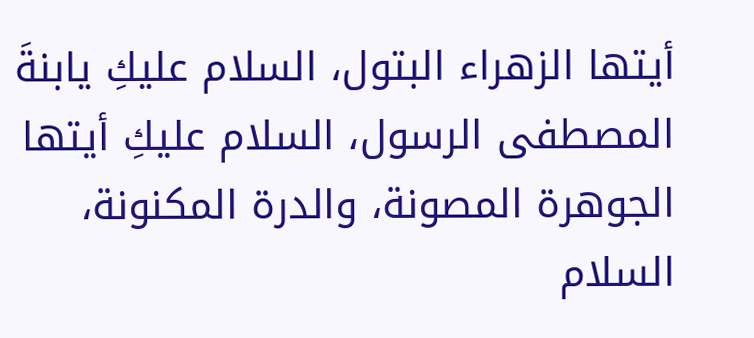أيتها الزهراء البتول، السلام عليكِ يابنةَ المصطفى الرسول، السلام عليكِ أيتها الجوهرة المصونة، والدرة المكنونة، السلام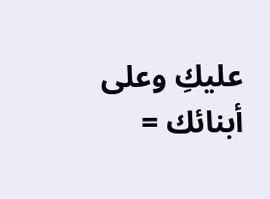عليكِ وعلى أبنائك =